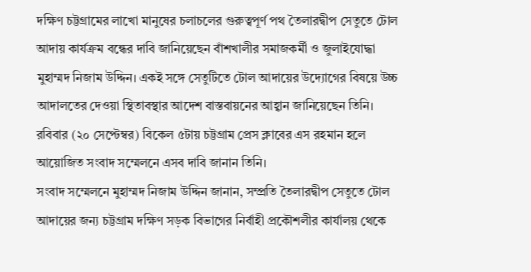দক্ষিণ চট্টগ্রামের লাখো মানুষের চলাচলের গুরুত্বপূর্ণ পথ তৈলারদ্বীপ সেতুতে টোল আদায় কার্যক্রম বন্ধের দাবি জানিয়েছেন বাঁশখালীর সমাজকর্মী ও জুলাইযোদ্ধা মুহাম্মদ নিজাম উদ্দিন। একই সঙ্গে সেতুটিতে টোল আদায়ের উদ্যোগের বিষয়ে উচ্চ আদালতের দেওয়া স্থিতাবস্থার আদেশ বাস্তবায়নের আহ্বান জানিয়েছেন তিনি।
রবিবার (২০ সেপ্টেম্বর) বিকেল ৫টায় চট্টগ্রাম প্রেস ক্লাবের এস রহমান হলে আয়োজিত সংবাদ সম্মেলনে এসব দাবি জানান তিনি।
সংবাদ সম্মেলনে মুহাম্মদ নিজাম উদ্দিন জানান, সম্প্রতি তৈলারদ্বীপ সেতুতে টোল আদায়ের জন্য চট্টগ্রাম দক্ষিণ সড়ক বিভাগের নির্বাহী প্রকৌশলীর কার্যালয় থেকে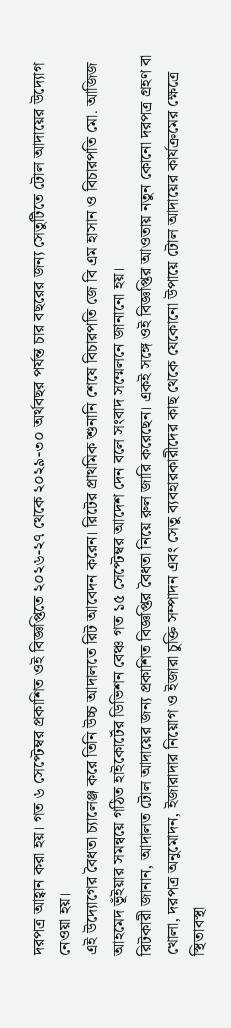দরপত্র আহ্বান করা হয়। গত ৬ সেপ্টেম্বর প্রকাশিত ওই বিজ্ঞপ্তিতে ২০২৬-২৭ থেকে ২০২৯-৩০ অর্থবছর পর্যন্ত চার বছরের জন্য সেতুটিতে টোল আদায়ের উদ্যোগ নেওয়া হয়।
এই উদ্যোগের বৈধতা চ্যালেঞ্জ করে তিনি উচ্চ আদালতে রিট আবেদন করেন। রিটের প্রাথমিক শুনানি শেষে বিচারপতি জে বি এম হাসান ও বিচারপতি মো. আজিজ আহমেদ ভূঁইয়ার সমন্বয়ে গঠিত হাইকোর্টের ডিভিশন বেঞ্চ গত ১৫ সেপ্টেম্বর আদেশ দেন বলে সংবাদ সম্মেলনে জানানো হয়।
রিটকারী জানান, আদালত টোল আদায়ের জন্য প্রকাশিত বিজ্ঞপ্তির বৈধতা নিয়ে রুল জারি করেছেন। একই সঙ্গে ওই বিজ্ঞপ্তির আওতায় নতুন কোনো দরপত্র গ্রহণ বা খোলা, দরপত্র অনুমোদন, ইজারাদার নিয়োগ ও ইজারা চুক্তি সম্পাদন এবং সেতু ব্যবহারকারীদের কাছ থেকে যেকোনো উপায়ে টোল আদায়ের কার্যক্রমের ক্ষেত্রে স্থিতাবস্থা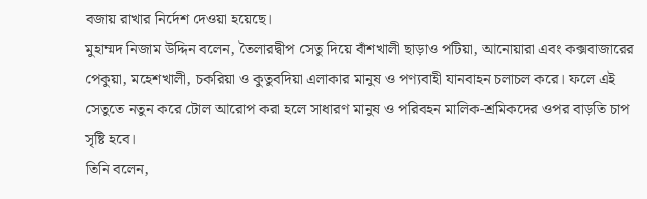বজায় রাখার নির্দেশ দেওয়া হয়েছে।
মুহাম্মদ নিজাম উদ্দিন বলেন, তৈলারদ্বীপ সেতু দিয়ে বাঁশখালী ছাড়াও পটিয়া, আনোয়ারা এবং কক্সবাজারের পেকুয়া, মহেশখালী, চকরিয়া ও কুতুবদিয়া এলাকার মানুষ ও পণ্যবাহী যানবাহন চলাচল করে। ফলে এই সেতুতে নতুন করে টোল আরোপ করা হলে সাধারণ মানুষ ও পরিবহন মালিক-শ্রমিকদের ওপর বাড়তি চাপ সৃষ্টি হবে।
তিনি বলেন,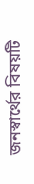জনস্বার্থের বিষয়টি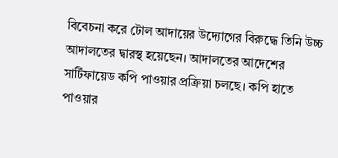বিবেচনা করে টোল আদায়ের উদ্যোগের বিরুদ্ধে তিনি উচ্চ আদালতের দ্বারস্থ হয়েছেন। আদালতের আদেশের সার্টিফায়েড কপি পাওয়ার প্রক্রিয়া চলছে। কপি হাতে পাওয়ার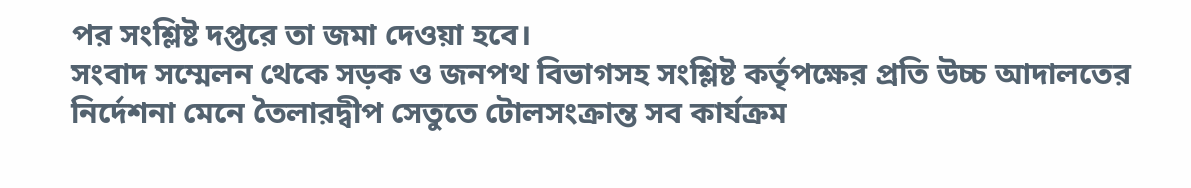পর সংশ্লিষ্ট দপ্তরে তা জমা দেওয়া হবে।
সংবাদ সম্মেলন থেকে সড়ক ও জনপথ বিভাগসহ সংশ্লিষ্ট কর্তৃপক্ষের প্রতি উচ্চ আদালতের নির্দেশনা মেনে তৈলারদ্বীপ সেতুতে টোলসংক্রান্ত সব কার্যক্রম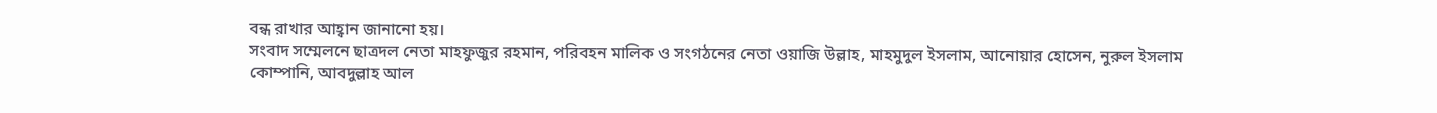বন্ধ রাখার আহ্বান জানানো হয়।
সংবাদ সম্মেলনে ছাত্রদল নেতা মাহফুজুর রহমান, পরিবহন মালিক ও সংগঠনের নেতা ওয়াজি উল্লাহ, মাহমুদুল ইসলাম, আনোয়ার হোসেন, নুরুল ইসলাম কোম্পানি, আবদুল্লাহ আল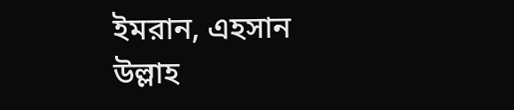ইমরান, এহসান উল্লাহ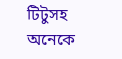টিটুসহ অনেকে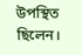উপস্থিত ছিলেন।